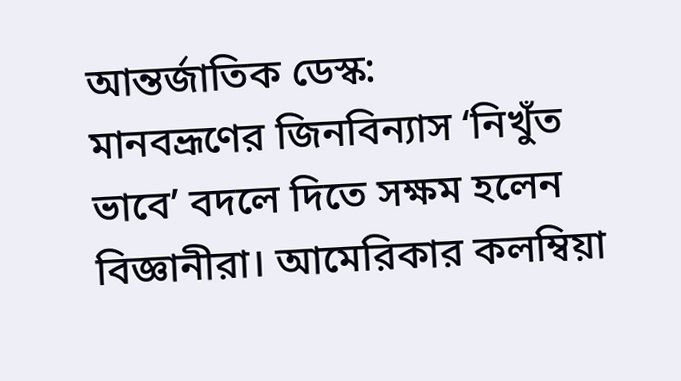আন্তর্জাতিক ডেস্ক:
মানবভ্রূণের জিনবিন্যাস ‘নিখুঁত ভাবে’ বদলে দিতে সক্ষম হলেন বিজ্ঞানীরা। আমেরিকার কলম্বিয়া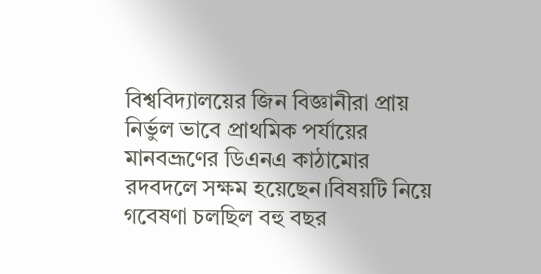বিশ্ববিদ্যালয়ের জিন বিজ্ঞানীরা প্রায় নির্ভুল ভাবে প্রাথমিক পর্যায়ের মানবভ্রূণের ডিএনএ কাঠামোর রদবদলে সক্ষম হয়েছেন।বিষয়টি নিয়ে গবেষণা চলছিল বহু বছর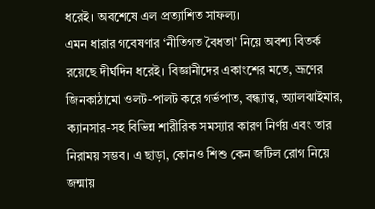ধরেই। অবশেষে এল প্রত্যাশিত সাফল্য।
এমন ধারার গবেষণার ‘নীতিগত বৈধতা’ নিয়ে অবশ্য বিতর্ক রয়েছে দীর্ঘদিন ধরেই। বিজ্ঞানীদের একাংশের মতে, ভ্রূণের জিনকাঠামো ওলট-পালট করে গর্ভপাত, বন্ধ্যাত্ব, অ্যালঝাইমার, ক্যানসার-সহ বিভিন্ন শারীরিক সমস্যার কারণ নির্ণয় এবং তার নিরাময় সম্ভব। এ ছাড়া, কোনও শিশু কেন জটিল রোগ নিয়ে জন্মায়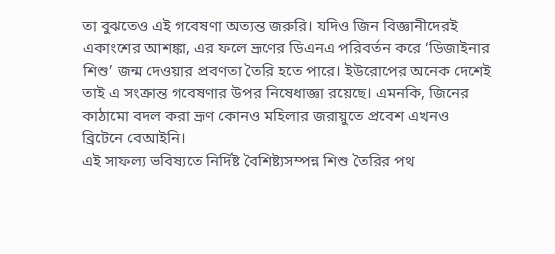তা বুঝতেও এই গবেষণা অত্যন্ত জরুরি। যদিও জিন বিজ্ঞানীদেরই একাংশের আশঙ্কা, এর ফলে ভ্রূণের ডিএনএ পরিবর্তন করে ‘ডিজাইনার শিশু’ জন্ম দেওয়ার প্রবণতা তৈরি হতে পারে। ইউরোপের অনেক দেশেই তাই এ সংক্রান্ত গবেষণার উপর নিষেধাজ্ঞা রয়েছে। এমনকি, জিনের কাঠামো বদল করা ভ্রূণ কোনও মহিলার জরায়ুতে প্রবেশ এখনও ব্রিটেনে বেআইনি।
এই সাফল্য ভবিষ্যতে নির্দিষ্ট বৈশিষ্ট্যসম্পন্ন শিশু তৈরির পথ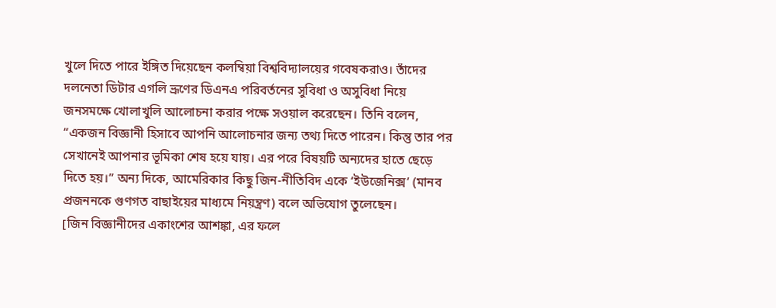খুলে দিতে পারে ইঙ্গিত দিয়েছেন কলম্বিয়া বিশ্ববিদ্যালয়ের গবেষকরাও। তাঁদের দলনেতা ডিটার এগলি ভ্রূণের ডিএনএ পরিবর্তনের সুবিধা ও অসুবিধা নিয়ে জনসমক্ষে খোলাখুলি আলোচনা করার পক্ষে সওয়াল করেছেন। তিনি বলেন, “একজন বিজ্ঞানী হিসাবে আপনি আলোচনার জন্য তথ্য দিতে পারেন। কিন্তু তার পর সেখানেই আপনার ভূমিকা শেষ হয়ে যায়। এর পরে বিষয়টি অন্যদের হাতে ছেড়ে দিতে হয়।” অন্য দিকে, আমেরিকার কিছু জিন-নীতিবিদ একে ‘ইউজেনিক্স’ (মানব প্রজননকে গুণগত বাছাইয়ের মাধ্যমে নিয়ন্ত্রণ) বলে অভিযোগ তুলেছেন।
[জিন বিজ্ঞানীদের একাংশের আশঙ্কা, এর ফলে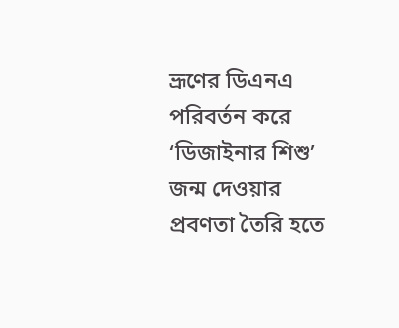ভ্রূণের ডিএনএ পরিবর্তন করে ‘ডিজাইনার শিশু’ জন্ম দেওয়ার প্রবণতা তৈরি হতে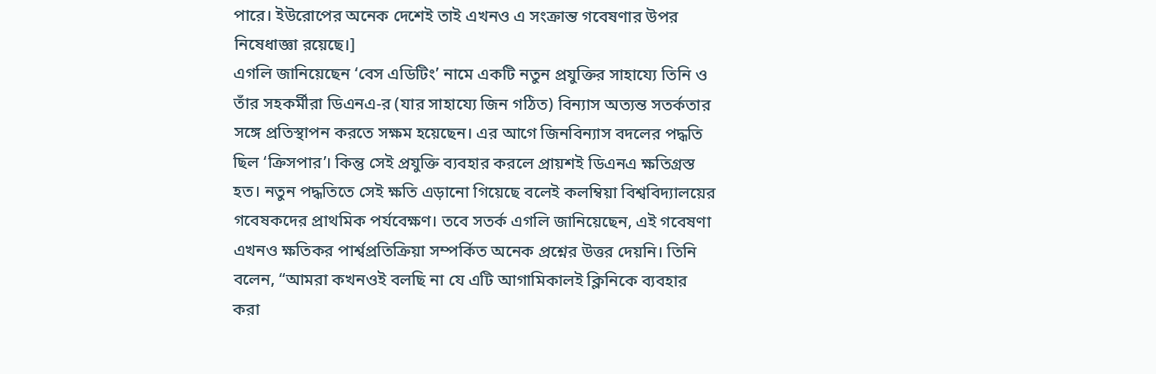পারে। ইউরোপের অনেক দেশেই তাই এখনও এ সংক্রান্ত গবেষণার উপর নিষেধাজ্ঞা রয়েছে।]
এগলি জানিয়েছেন ‘বেস এডিটিং’ নামে একটি নতুন প্রযুক্তির সাহায্যে তিনি ও তাঁর সহকর্মীরা ডিএনএ-র (যার সাহায্যে জিন গঠিত) বিন্যাস অত্যন্ত সতর্কতার সঙ্গে প্রতিস্থাপন করতে সক্ষম হয়েছেন। এর আগে জিনবিন্যাস বদলের পদ্ধতি ছিল ‘ক্রিসপার’। কিন্তু সেই প্রযুক্তি ব্যবহার করলে প্রায়শই ডিএনএ ক্ষতিগ্রস্ত হত। নতুন পদ্ধতিতে সেই ক্ষতি এড়ানো গিয়েছে বলেই কলম্বিয়া বিশ্ববিদ্যালয়ের গবেষকদের প্রাথমিক পর্যবেক্ষণ। তবে সতর্ক এগলি জানিয়েছেন, এই গবেষণা এখনও ক্ষতিকর পার্শ্বপ্রতিক্রিয়া সম্পর্কিত অনেক প্রশ্নের উত্তর দেয়নি। তিনি বলেন, “আমরা কখনওই বলছি না যে এটি আগামিকালই ক্লিনিকে ব্যবহার করা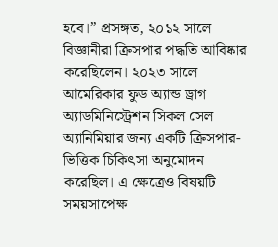হবে।” প্রসঙ্গত, ২০১২ সালে বিজ্ঞানীরা ক্রিসপার পদ্ধতি আবিষ্কার করেছিলেন। ২০২৩ সালে আমেরিকার ফুড অ্যান্ড ড্রাগ অ্যাডমিনিস্ট্রেশন সিকল সেল অ্যানিমিয়ার জন্য একটি ক্রিসপার-ভিত্তিক চিকিৎসা অনুমোদন করেছিল। এ ক্ষেত্রেও বিষয়টি সময়সাপেক্ষ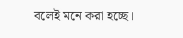বলেই মনে করা হচ্ছে।